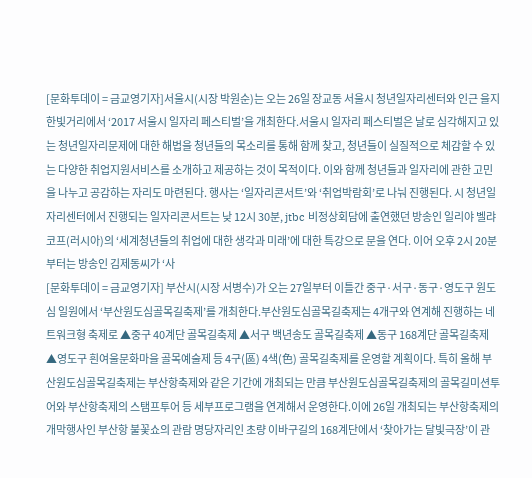[문화투데이 = 금교영기자]서울시(시장 박원순)는 오는 26일 장교동 서울시 청년일자리센터와 인근 을지한빛거리에서 ‘2017 서울시 일자리 페스티벌’을 개최한다.서울시 일자리 페스티벌은 날로 심각해지고 있는 청년일자리문제에 대한 해법을 청년들의 목소리를 통해 함께 찾고, 청년들이 실질적으로 체감할 수 있는 다양한 취업지원서비스를 소개하고 제공하는 것이 목적이다. 이와 함께 청년들과 일자리에 관한 고민을 나누고 공감하는 자리도 마련된다. 행사는 ‘일자리콘서트’와 ‘취업박람회’로 나눠 진행된다. 시 청년일자리센터에서 진행되는 일자리콘서트는 낮 12시 30분, jtbc 비정상회담에 출연했던 방송인 일리야 벨랴코프(러시아)의 ‘세계청년들의 취업에 대한 생각과 미래’에 대한 특강으로 문을 연다. 이어 오후 2시 20분부터는 방송인 김제동씨가 ‘사
[문화투데이 = 금교영기자] 부산시(시장 서병수)가 오는 27일부터 이틀간 중구·서구·동구·영도구 원도심 일원에서 ‘부산원도심골목길축제’를 개최한다.부산원도심골목길축제는 4개구와 연계해 진행하는 네트워크형 축제로 ▲중구 40계단 골목길축제 ▲서구 백년송도 골목길축제 ▲동구 168계단 골목길축제 ▲영도구 흰여울문화마을 골목예술제 등 4구(區) 4색(色) 골목길축제를 운영할 계획이다. 특히 올해 부산원도심골목길축제는 부산항축제와 같은 기간에 개최되는 만큼 부산원도심골목길축제의 골목길미션투어와 부산항축제의 스탬프투어 등 세부프로그램을 연계해서 운영한다.이에 26일 개최되는 부산항축제의 개막행사인 부산항 불꽃쇼의 관람 명당자리인 초량 이바구길의 168계단에서 ‘찾아가는 달빛극장’이 관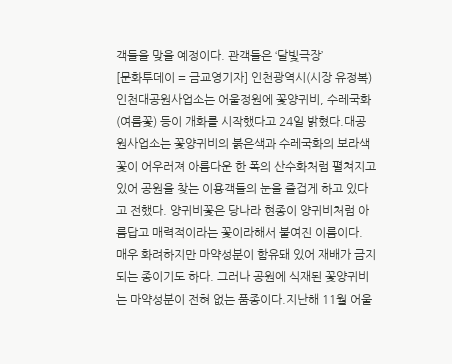객들을 맞을 예정이다. 관객들은 ‘달빛극장’
[문화투데이 = 금교영기자] 인천광역시(시장 유정복) 인천대공원사업소는 어울정원에 꽃양귀비, 수레국화(여름꽃) 등이 개화를 시작했다고 24일 밝혔다.대공원사업소는 꽃양귀비의 붉은색과 수레국화의 보라색 꽃이 어우러져 아름다운 한 폭의 산수화처럼 펼쳐지고 있어 공원을 찾는 이용객들의 눈을 즐겁게 하고 있다고 전했다. 양귀비꽃은 당나라 현종이 양귀비처럼 아름답고 매력적이라는 꽃이라해서 붙여진 이름이다. 매우 화려하지만 마약성분이 함유돼 있어 재배가 금지되는 종이기도 하다. 그러나 공원에 식재된 꽃양귀비는 마약성분이 전혀 없는 품종이다.지난해 11월 어울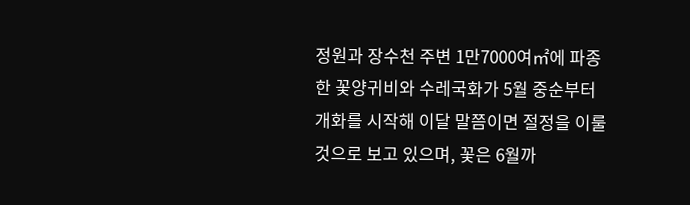정원과 장수천 주변 1만7000여㎡에 파종한 꽃양귀비와 수레국화가 5월 중순부터 개화를 시작해 이달 말쯤이면 절정을 이룰 것으로 보고 있으며, 꽃은 6월까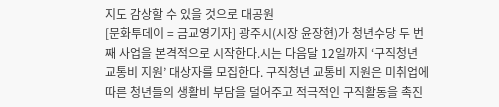지도 감상할 수 있을 것으로 대공원
[문화투데이 = 금교영기자] 광주시(시장 윤장현)가 청년수당 두 번째 사업을 본격적으로 시작한다.시는 다음달 12일까지 ‘구직청년 교통비 지원’ 대상자를 모집한다. 구직청년 교통비 지원은 미취업에 따른 청년들의 생활비 부담을 덜어주고 적극적인 구직활동을 촉진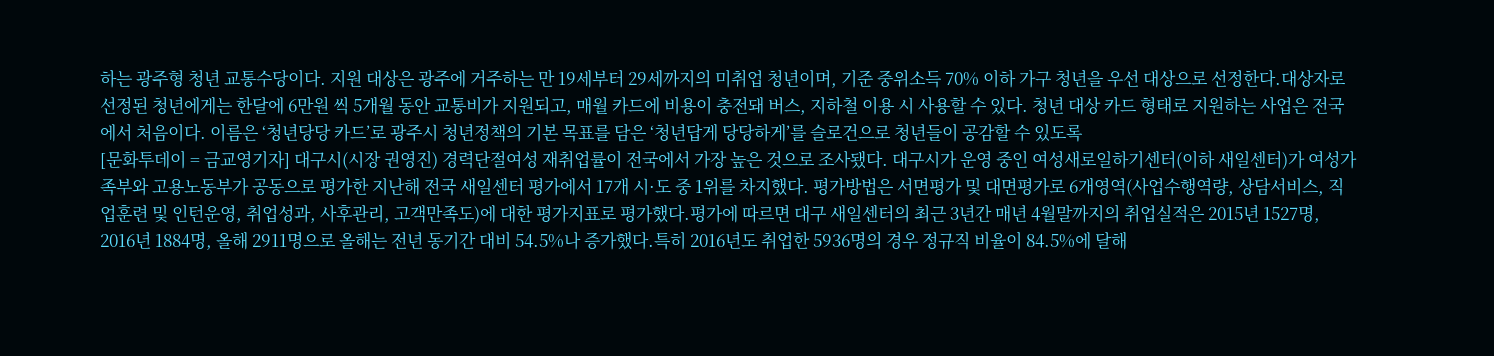하는 광주형 청년 교통수당이다. 지원 대상은 광주에 거주하는 만 19세부터 29세까지의 미취업 청년이며, 기준 중위소득 70% 이하 가구 청년을 우선 대상으로 선정한다.대상자로 선정된 청년에게는 한달에 6만원 씩 5개월 동안 교통비가 지원되고, 매월 카드에 비용이 충전돼 버스, 지하철 이용 시 사용할 수 있다. 청년 대상 카드 형태로 지원하는 사업은 전국에서 처음이다. 이름은 ‘청년당당 카드’로 광주시 청년정책의 기본 목표를 담은 ‘청년답게 당당하게’를 슬로건으로 청년들이 공감할 수 있도록
[문화투데이 = 금교영기자] 대구시(시장 권영진) 경력단절여성 재취업률이 전국에서 가장 높은 것으로 조사됐다. 대구시가 운영 중인 여성새로일하기센터(이하 새일센터)가 여성가족부와 고용노동부가 공동으로 평가한 지난해 전국 새일센터 평가에서 17개 시·도 중 1위를 차지했다. 평가방법은 서면평가 및 대면평가로 6개영역(사업수행역량, 상담서비스, 직업훈련 및 인턴운영, 취업성과, 사후관리, 고객만족도)에 대한 평가지표로 평가했다.평가에 따르면 대구 새일센터의 최근 3년간 매년 4월말까지의 취업실적은 2015년 1527명, 2016년 1884명, 올해 2911명으로 올해는 전년 동기간 대비 54.5%나 증가했다.특히 2016년도 취업한 5936명의 경우 정규직 비율이 84.5%에 달해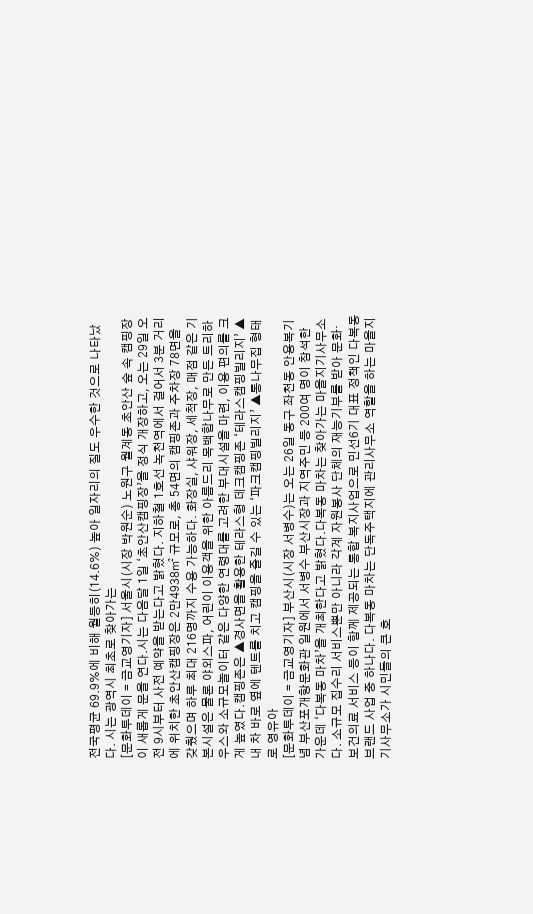전국평균 69.9%에 비해 월등히(14.6%) 높아 일자리의 질도 우수한 것으로 나타났다. 시는 광역시 최초로 찾아가는
[문화투데이 = 금교영기자] 서울시(시장 박원순) 노원구 월계동 초안산 숲 속 캠핑장이 새롭게 문을 연다.시는 다음달 1일 ‘초안산캠핑장’을 정식 개장하고, 오는 29일 오전 9시부터 사전 예약을 받는다고 밝혔다. 지하철 1호선 녹천역에서 걸어서 3분 거리에 위치한 초안산캠핑장은 2만4938㎡ 규모로, 총 54면의 캠핑존과 주차장 78면을 갖췄으며 하루 최대 216명까지 수용 가능하다. 화장실, 샤워장, 세척장, 매점 같은 기본시설은 물론 야외스파, 어린이 이용객을 위한 아름드리 목백합나무로 만든 트리하우스와 소규모놀이터 같은 다양한 연령대를 고려한 부대시설을 마련, 이용 편의를 크게 높였다.캠핑존은 ▲경사면을 활용한 테라스형 데크캠핑존 ‘테라스캠핑빌리지’ ▲내 차 바로 옆에 텐트를 치고 캠핑을 즐길 수 있는 ‘파크캠핑빌리지’ ▲통나무집 형태로 영유아
[문화투데이 = 금교영기자] 부산시(시장 서병수)는 오는 26일 동구 좌천동 안용복기념 부산포개항문화관 일원에서 서병수 부산시장과 지역주민 등 200여 명이 참석한 가운데 ‘다복동 마차’을 개최한다고 밝혔다.다복동 마차는 찾아가는 마을지기사무소다. 소규모 집수리 서비스뿐만 아니라 각계 자원봉사 단체의 재능기부를 받아 문화·보건의료 서비스 등이 함께 제공되는 통합 복지사업으로 민선6기 대표 정책인 다복동 브랜드 사업 중 하나다. 다복동 마차는 단독주택지에 관리사무소 역할을 하는 마을지기사무소가 시민들의 큰 호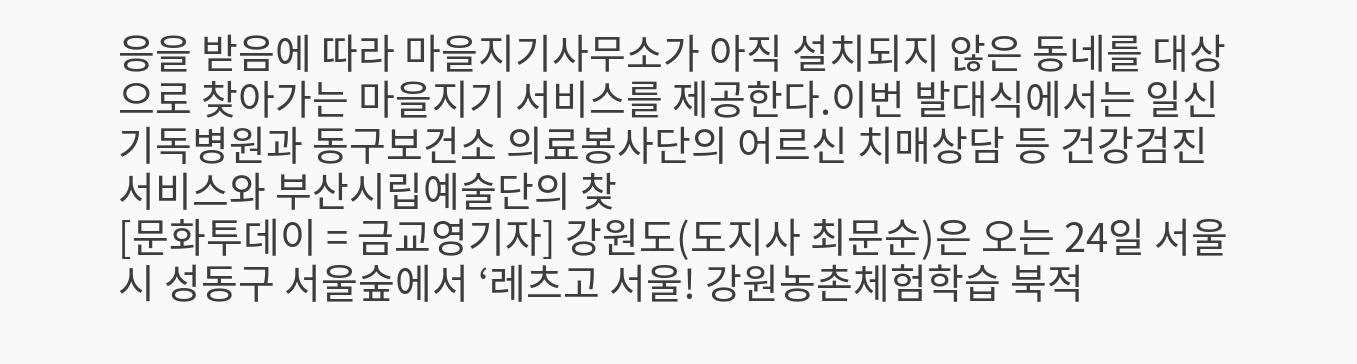응을 받음에 따라 마을지기사무소가 아직 설치되지 않은 동네를 대상으로 찾아가는 마을지기 서비스를 제공한다.이번 발대식에서는 일신기독병원과 동구보건소 의료봉사단의 어르신 치매상담 등 건강검진 서비스와 부산시립예술단의 찾
[문화투데이 = 금교영기자] 강원도(도지사 최문순)은 오는 24일 서울시 성동구 서울숲에서 ‘레츠고 서울! 강원농촌체험학습 북적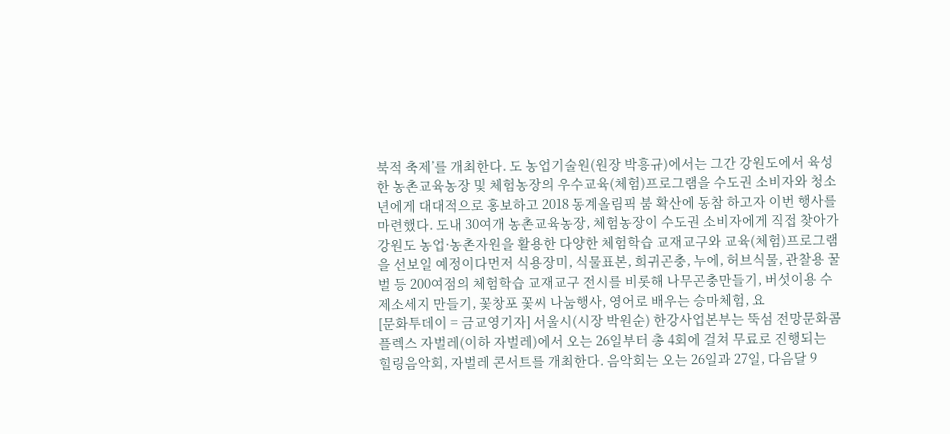북적 축제’를 개최한다. 도 농업기술원(원장 박흥규)에서는 그간 강원도에서 육성한 농촌교육농장 및 체험농장의 우수교육(체험)프로그램을 수도권 소비자와 청소년에게 대대적으로 홍보하고 2018 동계올림픽 붐 확산에 동참 하고자 이번 행사를 마련했다. 도내 30여개 농촌교육농장, 체험농장이 수도권 소비자에게 직접 찾아가 강원도 농업·농촌자원을 활용한 다양한 체험학습 교재교구와 교육(체험)프로그램을 선보일 예정이다먼저 식용장미, 식물표본, 희귀곤충, 누에, 허브식물, 관찰용 꿀벌 등 200여점의 체험학습 교재교구 전시를 비롯해 나무곤충만들기, 버섯이용 수제소세지 만들기, 꽃창포 꽃씨 나눔행사, 영어로 배우는 승마체험, 요
[문화투데이 = 금교영기자] 서울시(시장 박원순) 한강사업본부는 뚝섬 전망문화콤플렉스 자벌레(이하 자벌레)에서 오는 26일부터 총 4회에 걸쳐 무료로 진행되는 힐링음악회, 자벌레 콘서트를 개최한다. 음악회는 오는 26일과 27일, 다음달 9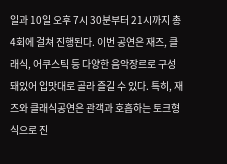일과 10일 오후 7시 30분부터 21시까지 총 4회에 걸쳐 진행된다. 이번 공연은 재즈, 클래식, 어쿠스틱 등 다양한 음악장르로 구성돼있어 입맛대로 골라 즐길 수 있다. 특히, 재즈와 클래식공연은 관객과 호흡하는 토크형식으로 진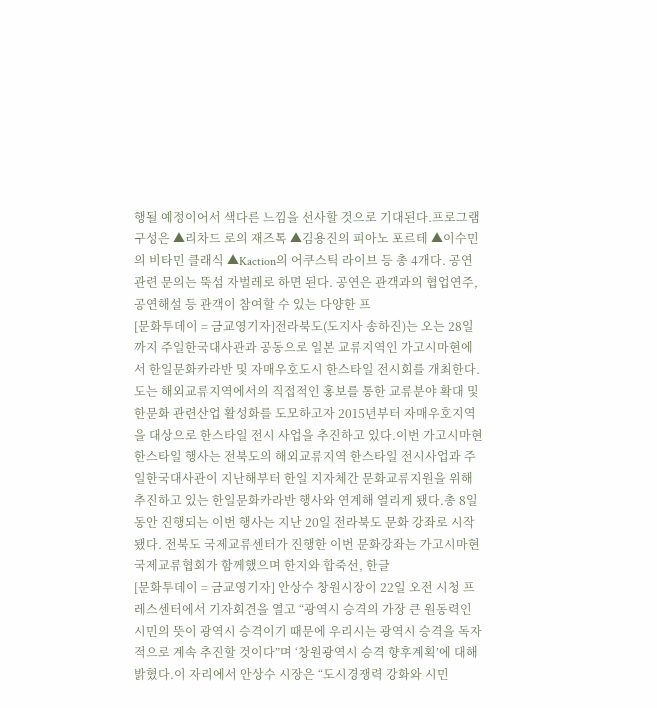행될 예정이어서 색다른 느낌을 선사할 것으로 기대된다.프로그램 구성은 ▲리차드 로의 재즈톡 ▲김용진의 피아노 포르테 ▲이수민의 비타민 클래식 ▲Kaction의 어쿠스틱 라이브 등 총 4개다. 공연관련 문의는 뚝섬 자벌레로 하면 된다. 공연은 관객과의 협업연주, 공연해설 등 관객이 참여할 수 있는 다양한 프
[문화투데이 = 금교영기자]전라북도(도지사 송하진)는 오는 28일까지 주일한국대사관과 공동으로 일본 교류지역인 가고시마현에서 한일문화카라반 및 자매우호도시 한스타일 전시회를 개최한다. 도는 해외교류지역에서의 직접적인 홍보를 통한 교류분야 확대 및 한문화 관련산업 활성화를 도모하고자 2015년부터 자매우호지역을 대상으로 한스타일 전시 사업을 추진하고 있다.이번 가고시마현 한스타일 행사는 전북도의 해외교류지역 한스타일 전시사업과 주일한국대사관이 지난해부터 한일 지자체간 문화교류지원을 위해 추진하고 있는 한일문화카라반 행사와 연계해 열리게 됐다.총 8일 동안 진행되는 이번 행사는 지난 20일 전라북도 문화 강좌로 시작됐다. 전북도 국제교류센터가 진행한 이번 문화강좌는 가고시마현 국제교류협회가 함께했으며 한지와 합죽선, 한글
[문화투데이 = 금교영기자] 안상수 창원시장이 22일 오전 시청 프레스센터에서 기자회견을 열고 “광역시 승격의 가장 큰 원동력인 시민의 뜻이 광역시 승격이기 때문에 우리시는 광역시 승격을 독자적으로 계속 추진할 것이다”며 ‘창원광역시 승격 향후계획’에 대해 밝혔다.이 자리에서 안상수 시장은 “도시경쟁력 강화와 시민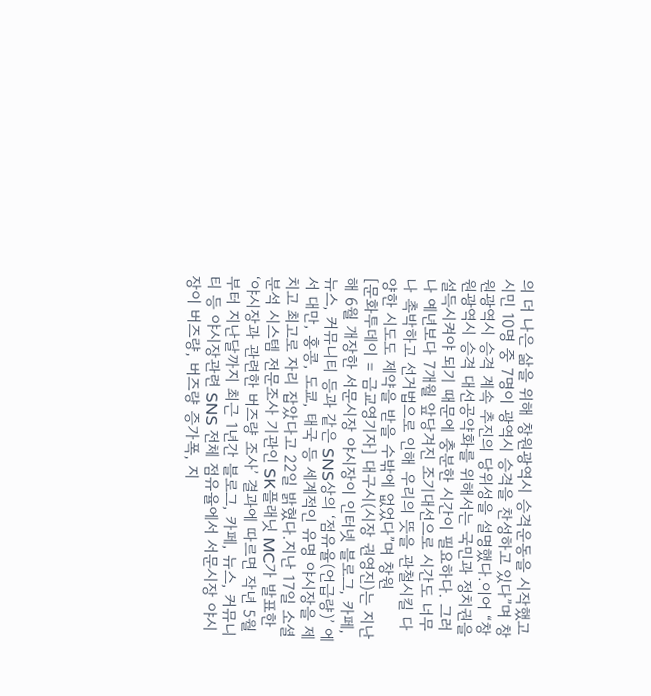의 더 나은 삶을 위해 창원광역시 승격운동을 시작했고 시민 10명 중 7명이 광역시 승격을 찬성하고 있다”며 창원광역시 승격 계속 추진의 당위성을 설명했다.이어 “창원광역시 승격 대선공약화를 위해서는 국민과 정치권을 설득시켜야 되기 때문에 충분한 시간이 필요하다. 그러나 예년보다 7개월 앞당겨진 조기대선으로 시간도 너무나 촉박하고 선거법으로 인해 우리의 뜻을 관철시킬 다양한 시도도 제약을 받을 수밖에 없었다”며 창원
[문화투데이 = 금교영기자] 대구시(시장 권영진)는 지난해 6월 개장한 서문시장 야시장이 인터넷 블로그, 카페, 뉴스, 커뮤니티 등과 같은 SNS상의 ‘점유율(언급량)’ 에서 대만, 홍콩, 도쿄, 태국 등 세계적인 유명 야시장을 제치고 최고로 자리 잡았다고 22일 밝혔다.지난 17일 소셜 분석 시스템 전문조사 기관인 SK플래닛 MC가 발표한 ‘야시장과 관련한 버즈량 조사’ 결과에 따르면 작년 5월부터 지난달까지 최근 1년간 블로그, 카페, 뉴스, 커뮤니티 등 야시장관련 SNS 전체 점유율에서 서문시장 야시장이 버즈량, 버즈량 증가폭, 지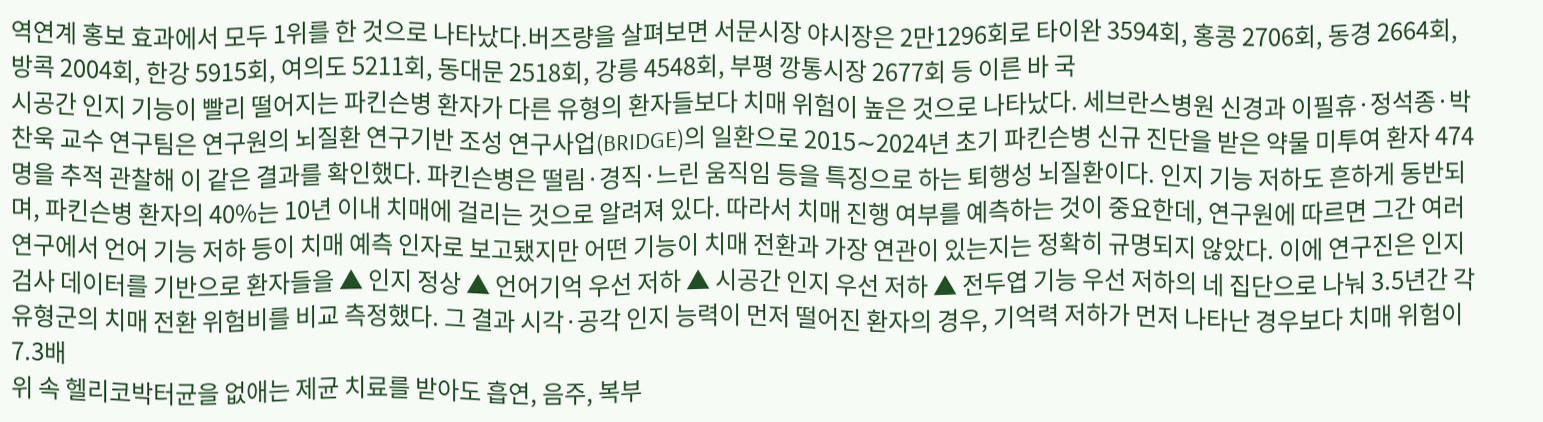역연계 홍보 효과에서 모두 1위를 한 것으로 나타났다.버즈량을 살펴보면 서문시장 야시장은 2만1296회로 타이완 3594회, 홍콩 2706회, 동경 2664회, 방콕 2004회, 한강 5915회, 여의도 5211회, 동대문 2518회, 강릉 4548회, 부평 깡통시장 2677회 등 이른 바 국
시공간 인지 기능이 빨리 떨어지는 파킨슨병 환자가 다른 유형의 환자들보다 치매 위험이 높은 것으로 나타났다. 세브란스병원 신경과 이필휴·정석종·박찬욱 교수 연구팀은 연구원의 뇌질환 연구기반 조성 연구사업(BRIDGE)의 일환으로 2015∼2024년 초기 파킨슨병 신규 진단을 받은 약물 미투여 환자 474명을 추적 관찰해 이 같은 결과를 확인했다. 파킨슨병은 떨림·경직·느린 움직임 등을 특징으로 하는 퇴행성 뇌질환이다. 인지 기능 저하도 흔하게 동반되며, 파킨슨병 환자의 40%는 10년 이내 치매에 걸리는 것으로 알려져 있다. 따라서 치매 진행 여부를 예측하는 것이 중요한데, 연구원에 따르면 그간 여러 연구에서 언어 기능 저하 등이 치매 예측 인자로 보고됐지만 어떤 기능이 치매 전환과 가장 연관이 있는지는 정확히 규명되지 않았다. 이에 연구진은 인지검사 데이터를 기반으로 환자들을 ▲ 인지 정상 ▲ 언어기억 우선 저하 ▲ 시공간 인지 우선 저하 ▲ 전두엽 기능 우선 저하의 네 집단으로 나눠 3.5년간 각 유형군의 치매 전환 위험비를 비교 측정했다. 그 결과 시각·공각 인지 능력이 먼저 떨어진 환자의 경우, 기억력 저하가 먼저 나타난 경우보다 치매 위험이 7.3배
위 속 헬리코박터균을 없애는 제균 치료를 받아도 흡연, 음주, 복부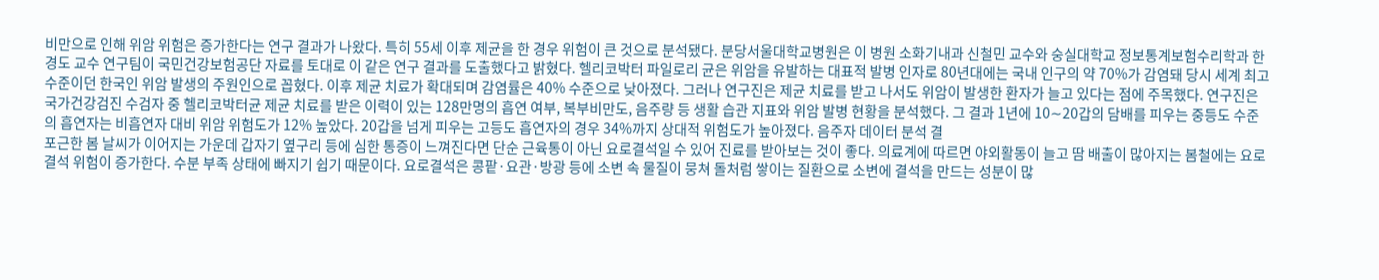비만으로 인해 위암 위험은 증가한다는 연구 결과가 나왔다. 특히 55세 이후 제균을 한 경우 위험이 큰 것으로 분석됐다. 분당서울대학교병원은 이 병원 소화기내과 신철민 교수와 숭실대학교 정보통계보험수리학과 한경도 교수 연구팀이 국민건강보험공단 자료를 토대로 이 같은 연구 결과를 도출했다고 밝혔다. 헬리코박터 파일로리 균은 위암을 유발하는 대표적 발병 인자로 80년대에는 국내 인구의 약 70%가 감염돼 당시 세계 최고 수준이던 한국인 위암 발생의 주원인으로 꼽혔다. 이후 제균 치료가 확대되며 감염률은 40% 수준으로 낮아졌다. 그러나 연구진은 제균 치료를 받고 나서도 위암이 발생한 환자가 늘고 있다는 점에 주목했다. 연구진은 국가건강검진 수검자 중 헬리코박터균 제균 치료를 받은 이력이 있는 128만명의 흡연 여부, 복부비만도, 음주량 등 생활 습관 지표와 위암 발병 현황을 분석했다. 그 결과 1년에 10∼20갑의 담배를 피우는 중등도 수준의 흡연자는 비흡연자 대비 위암 위험도가 12% 높았다. 20갑을 넘게 피우는 고등도 흡연자의 경우 34%까지 상대적 위험도가 높아졌다. 음주자 데이터 분석 결
포근한 봄 날씨가 이어지는 가운데 갑자기 옆구리 등에 심한 통증이 느껴진다면 단순 근육통이 아닌 요로결석일 수 있어 진료를 받아보는 것이 좋다. 의료계에 따르면 야외활동이 늘고 땀 배출이 많아지는 봄철에는 요로결석 위험이 증가한다. 수분 부족 상태에 빠지기 쉽기 때문이다. 요로결석은 콩팥·요관·방광 등에 소변 속 물질이 뭉쳐 돌처럼 쌓이는 질환으로 소변에 결석을 만드는 성분이 많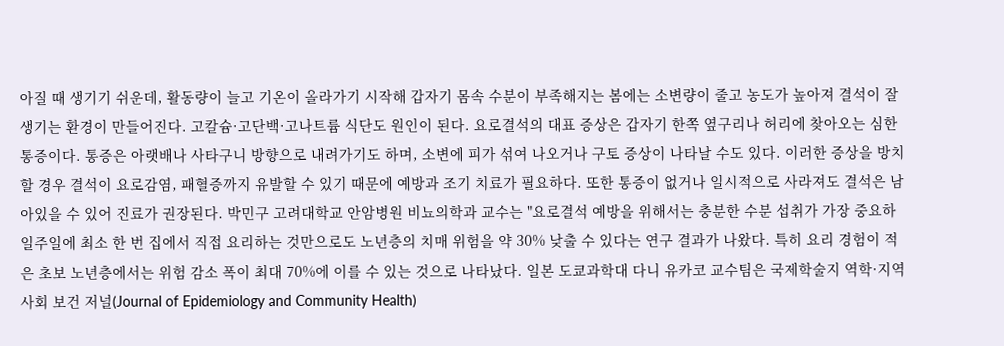아질 때 생기기 쉬운데, 활동량이 늘고 기온이 올라가기 시작해 갑자기 몸속 수분이 부족해지는 봄에는 소변량이 줄고 농도가 높아져 결석이 잘 생기는 환경이 만들어진다. 고칼슘·고단백·고나트륨 식단도 원인이 된다. 요로결석의 대표 증상은 갑자기 한쪽 옆구리나 허리에 찾아오는 심한 통증이다. 통증은 아랫배나 사타구니 방향으로 내려가기도 하며, 소변에 피가 섞여 나오거나 구토 증상이 나타날 수도 있다. 이러한 증상을 방치할 경우 결석이 요로감염, 패혈증까지 유발할 수 있기 때문에 예방과 조기 치료가 필요하다. 또한 통증이 없거나 일시적으로 사라져도 결석은 남아있을 수 있어 진료가 권장된다. 박민구 고려대학교 안암병원 비뇨의학과 교수는 "요로결석 예방을 위해서는 충분한 수분 섭취가 가장 중요하
일주일에 최소 한 번 집에서 직접 요리하는 것만으로도 노년층의 치매 위험을 약 30% 낮출 수 있다는 연구 결과가 나왔다. 특히 요리 경험이 적은 초보 노년층에서는 위험 감소 폭이 최대 70%에 이를 수 있는 것으로 나타났다. 일본 도쿄과학대 다니 유카코 교수팀은 국제학술지 역학·지역사회 보건 저널(Journal of Epidemiology and Community Health)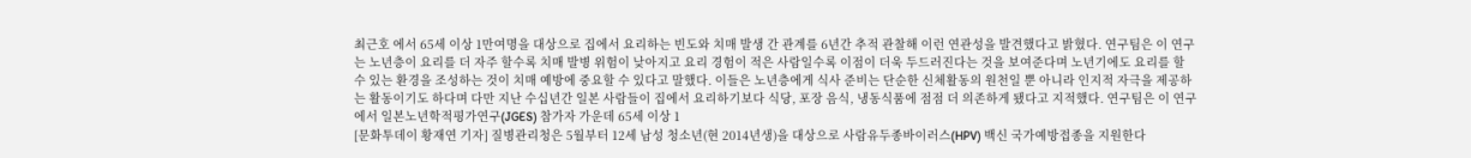최근호 에서 65세 이상 1만여명을 대상으로 집에서 요리하는 빈도와 치매 발생 간 관계를 6년간 추적 관찰해 이런 연관성을 발견했다고 밝혔다. 연구팀은 이 연구는 노년층이 요리를 더 자주 할수록 치매 발병 위험이 낮아지고 요리 경험이 적은 사람일수록 이점이 더욱 두드러진다는 것을 보여준다며 노년기에도 요리를 할 수 있는 환경을 조성하는 것이 치매 예방에 중요할 수 있다고 말했다. 이들은 노년층에게 식사 준비는 단순한 신체활동의 원천일 뿐 아니라 인지적 자극을 제공하는 활동이기도 하다며 다만 지난 수십년간 일본 사람들이 집에서 요리하기보다 식당, 포장 음식, 냉동식품에 점점 더 의존하게 됐다고 지적했다. 연구팀은 이 연구에서 일본노년학적평가연구(JGES) 참가자 가운데 65세 이상 1
[문화투데이 황재연 기자] 질병관리청은 5월부터 12세 남성 청소년(현 2014년생)을 대상으로 사람유두종바이러스(HPV) 백신 국가예방접종을 지원한다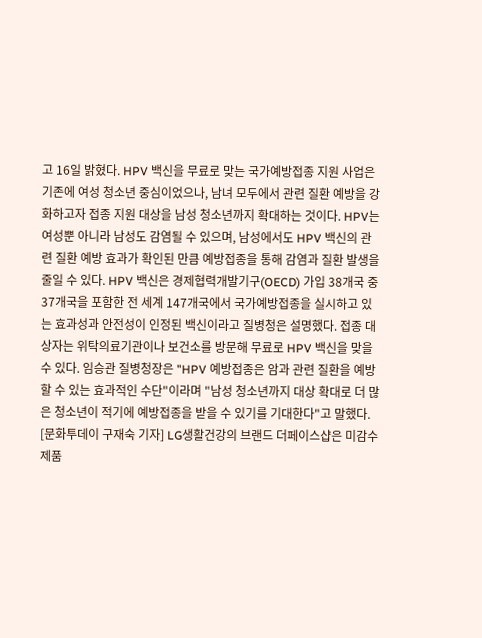고 16일 밝혔다. HPV 백신을 무료로 맞는 국가예방접종 지원 사업은 기존에 여성 청소년 중심이었으나, 남녀 모두에서 관련 질환 예방을 강화하고자 접종 지원 대상을 남성 청소년까지 확대하는 것이다. HPV는 여성뿐 아니라 남성도 감염될 수 있으며, 남성에서도 HPV 백신의 관련 질환 예방 효과가 확인된 만큼 예방접종을 통해 감염과 질환 발생을 줄일 수 있다. HPV 백신은 경제협력개발기구(OECD) 가입 38개국 중 37개국을 포함한 전 세계 147개국에서 국가예방접종을 실시하고 있는 효과성과 안전성이 인정된 백신이라고 질병청은 설명했다. 접종 대상자는 위탁의료기관이나 보건소를 방문해 무료로 HPV 백신을 맞을 수 있다. 임승관 질병청장은 "HPV 예방접종은 암과 관련 질환을 예방할 수 있는 효과적인 수단"이라며 "남성 청소년까지 대상 확대로 더 많은 청소년이 적기에 예방접종을 받을 수 있기를 기대한다"고 말했다.
[문화투데이 구재숙 기자] LG생활건강의 브랜드 더페이스샵은 미감수 제품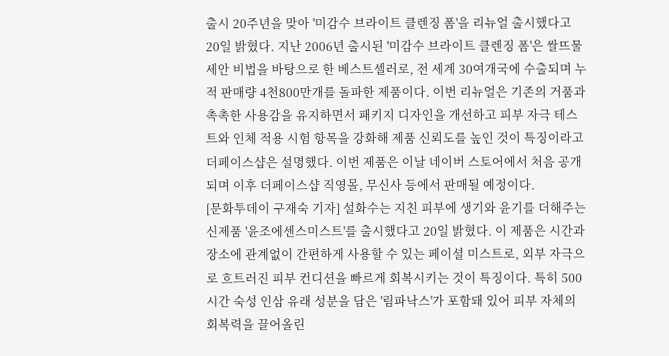출시 20주년을 맞아 '미감수 브라이트 클렌징 폼'을 리뉴얼 출시했다고 20일 밝혔다. 지난 2006년 출시된 '미감수 브라이트 클렌징 폼'은 쌀뜨물 세안 비법을 바탕으로 한 베스트셀러로, 전 세계 30여개국에 수출되며 누적 판매량 4천800만개를 돌파한 제품이다. 이번 리뉴얼은 기존의 거품과 촉촉한 사용감을 유지하면서 패키지 디자인을 개선하고 피부 자극 테스트와 인체 적용 시험 항목을 강화해 제품 신뢰도를 높인 것이 특징이라고 더페이스샵은 설명했다. 이번 제품은 이날 네이버 스토어에서 처음 공개되며 이후 더페이스샵 직영몰, 무신사 등에서 판매될 예정이다.
[문화투데이 구재숙 기자] 설화수는 지친 피부에 생기와 윤기를 더해주는 신제품 '윤조에센스미스트'를 출시했다고 20일 밝혔다. 이 제품은 시간과 장소에 관계없이 간편하게 사용할 수 있는 페이셜 미스트로, 외부 자극으로 흐트러진 피부 컨디션을 빠르게 회복시키는 것이 특징이다. 특히 500시간 숙성 인삼 유래 성분을 담은 '림파낙스'가 포함돼 있어 피부 자체의 회복력을 끌어올린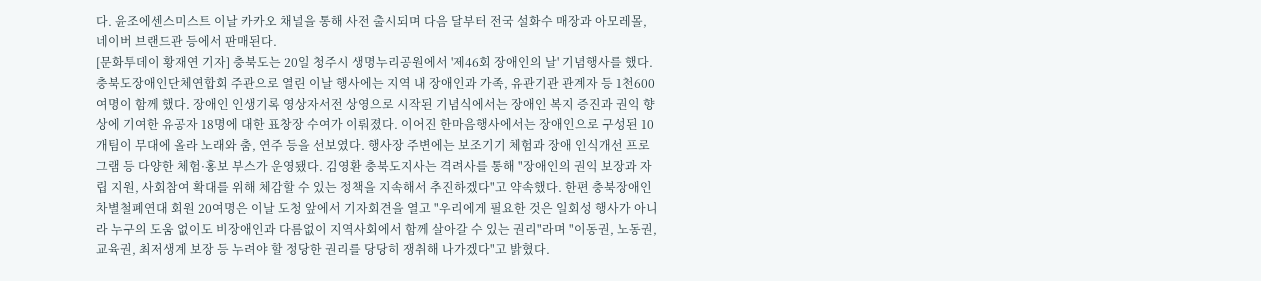다. 윤조에센스미스트 이날 카카오 채널을 통해 사전 출시되며 다음 달부터 전국 설화수 매장과 아모레몰, 네이버 브랜드관 등에서 판매된다.
[문화투데이 황재연 기자] 충북도는 20일 청주시 생명누리공원에서 '제46회 장애인의 날' 기념행사를 했다. 충북도장애인단체연합회 주관으로 열린 이날 행사에는 지역 내 장애인과 가족, 유관기관 관계자 등 1천600여명이 함께 했다. 장애인 인생기록 영상자서전 상영으로 시작된 기념식에서는 장애인 복지 증진과 권익 향상에 기여한 유공자 18명에 대한 표창장 수여가 이뤄졌다. 이어진 한마음행사에서는 장애인으로 구성된 10개팀이 무대에 올라 노래와 춤, 연주 등을 선보였다. 행사장 주변에는 보조기기 체험과 장애 인식개선 프로그램 등 다양한 체험·홍보 부스가 운영됐다. 김영환 충북도지사는 격려사를 통해 "장애인의 권익 보장과 자립 지원, 사회참여 확대를 위해 체감할 수 있는 정책을 지속해서 추진하겠다"고 약속했다. 한편 충북장애인차별철폐연대 회원 20여명은 이날 도청 앞에서 기자회견을 열고 "우리에게 필요한 것은 일회성 행사가 아니라 누구의 도움 없이도 비장애인과 다름없이 지역사회에서 함께 살아갈 수 있는 권리"라며 "이동권, 노동권, 교육권, 최저생계 보장 등 누려야 할 정당한 권리를 당당히 쟁취해 나가겠다"고 밝혔다.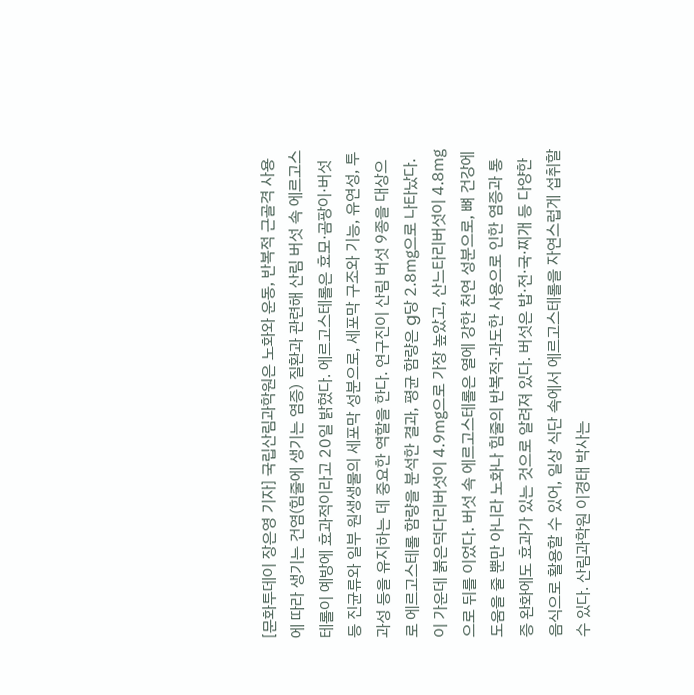[문화투데이 장은영 기자] 국립산림과학원은 노화와 운동, 반복적 근골격 사용에 따라 생기는 건염(힘줄에 생기는 염증) 질환과 관련해 산림 버섯 속 에르고스테롤이 예방에 효과적이라고 20일 밝혔다. 에르고스테롤은 효모·곰팡이·버섯 등 진균류와 일부 원생생물의 세포막 성분으로, 세포막 구조와 기능, 유연성, 투과성 등을 유지하는 데 중요한 역할을 한다. 연구진이 산림 버섯 9종을 대상으로 에르고스테롤 함량을 분석한 결과, 평균 함량은 g당 2.8㎎으로 나타났다. 이 가운데 붉은덕다리버섯이 4.9㎎으로 가장 높았고, 산느타리버섯이 4.8㎎으로 뒤를 이었다. 버섯 속 에르고스테롤은 열에 강한 천연 성분으로, 뼈 건강에 도움을 줄 뿐만 아니라 노화나 힘줄의 반복적·과도한 사용으로 인한 염증과 통증 완화에도 효과가 있는 것으로 알려져 있다. 버섯은 밥·전·국·찌개 등 다양한 음식으로 활용할 수 있어, 일상 식단 속에서 에르고스테롤을 자연스럽게 섭취할 수 있다. 산림과학원 이경태 박사는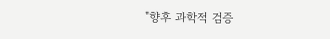"향후 과학적 검증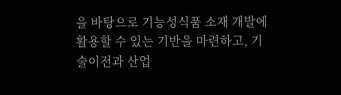을 바탕으로 기능성식품 소재 개발에 활용할 수 있는 기반을 마련하고, 기술이전과 산업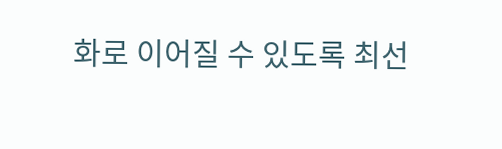화로 이어질 수 있도록 최선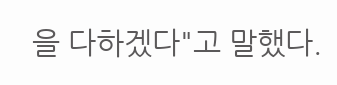을 다하겠다"고 말했다.